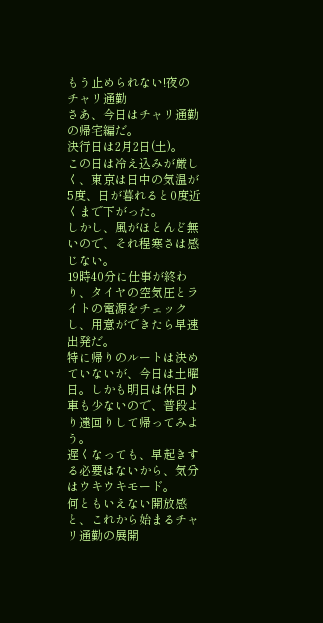もう止められない!夜のチャリ通勤
さあ、今日はチャリ通勤の帰宅編だ。
決行日は2月2日(土)。
この日は冷え込みが厳しく、東京は日中の気温が5度、日が暮れると0度近くまで下がった。
しかし、風がほとんど無いので、それ程寒さは感じない。
19時40分に仕事が終わり、タイヤの空気圧とライトの電源をチェックし、用意ができたら早速出発だ。
特に帰りのルートは決めていないが、今日は土曜日。しかも明日は休日♪
車も少ないので、普段より遠回りして帰ってみよう。
遅くなっても、早起きする必要はないから、気分はウキウキモード。
何ともいえない開放感と、これから始まるチャリ通勤の展開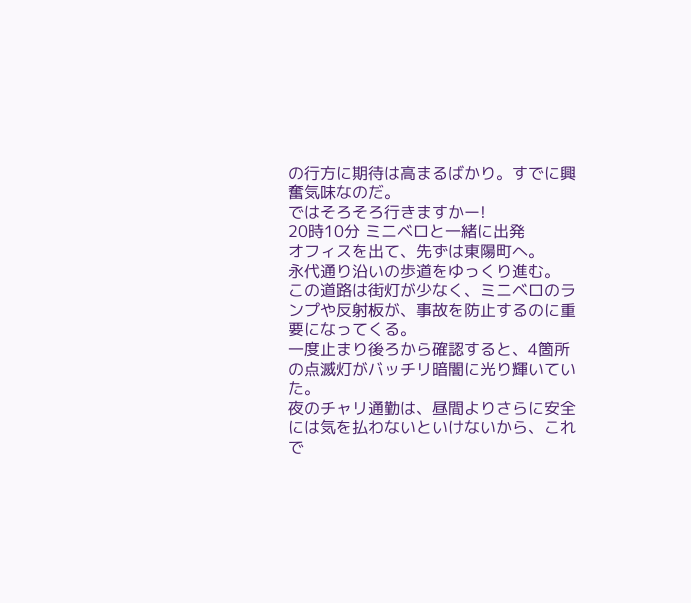の行方に期待は高まるばかり。すでに興奮気味なのだ。
ではそろそろ行きますかー!
20時10分 ミニベロと一緒に出発
オフィスを出て、先ずは東陽町へ。
永代通り沿いの歩道をゆっくり進む。
この道路は街灯が少なく、ミニベロのランプや反射板が、事故を防止するのに重要になってくる。
一度止まり後ろから確認すると、4箇所の点滅灯がバッチリ暗闇に光り輝いていた。
夜のチャリ通勤は、昼間よりさらに安全には気を払わないといけないから、これで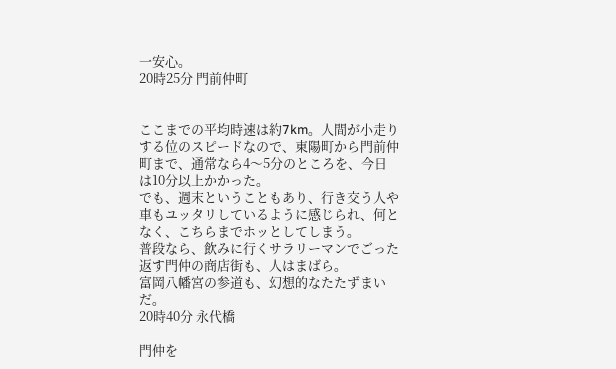一安心。
20時25分 門前仲町


ここまでの平均時速は約7km。人間が小走りする位のスピードなので、東陽町から門前仲町まで、通常なら4〜5分のところを、今日は10分以上かかった。
でも、週末ということもあり、行き交う人や車もユッタリしているように感じられ、何となく、こちらまでホッとしてしまう。
普段なら、飲みに行くサラリーマンでごった返す門仲の商店街も、人はまばら。
富岡八幡宮の参道も、幻想的なたたずまいだ。
20時40分 永代橋

門仲を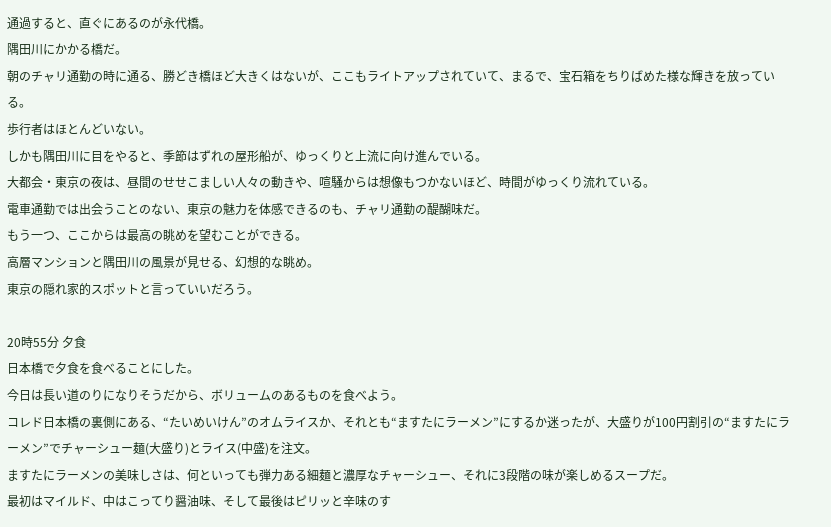通過すると、直ぐにあるのが永代橋。
隅田川にかかる橋だ。
朝のチャリ通勤の時に通る、勝どき橋ほど大きくはないが、ここもライトアップされていて、まるで、宝石箱をちりばめた様な輝きを放っている。
歩行者はほとんどいない。
しかも隅田川に目をやると、季節はずれの屋形船が、ゆっくりと上流に向け進んでいる。
大都会・東京の夜は、昼間のせせこましい人々の動きや、喧騒からは想像もつかないほど、時間がゆっくり流れている。
電車通勤では出会うことのない、東京の魅力を体感できるのも、チャリ通勤の醍醐味だ。
もう一つ、ここからは最高の眺めを望むことができる。
高層マンションと隅田川の風景が見せる、幻想的な眺め。
東京の隠れ家的スポットと言っていいだろう。

20時55分 夕食
日本橋で夕食を食べることにした。
今日は長い道のりになりそうだから、ボリュームのあるものを食べよう。
コレド日本橋の裏側にある、“たいめいけん”のオムライスか、それとも“ますたにラーメン”にするか迷ったが、大盛りが100円割引の“ますたにラーメン”でチャーシュー麺(大盛り)とライス(中盛)を注文。
ますたにラーメンの美味しさは、何といっても弾力ある細麺と濃厚なチャーシュー、それに3段階の味が楽しめるスープだ。
最初はマイルド、中はこってり醤油味、そして最後はピリッと辛味のす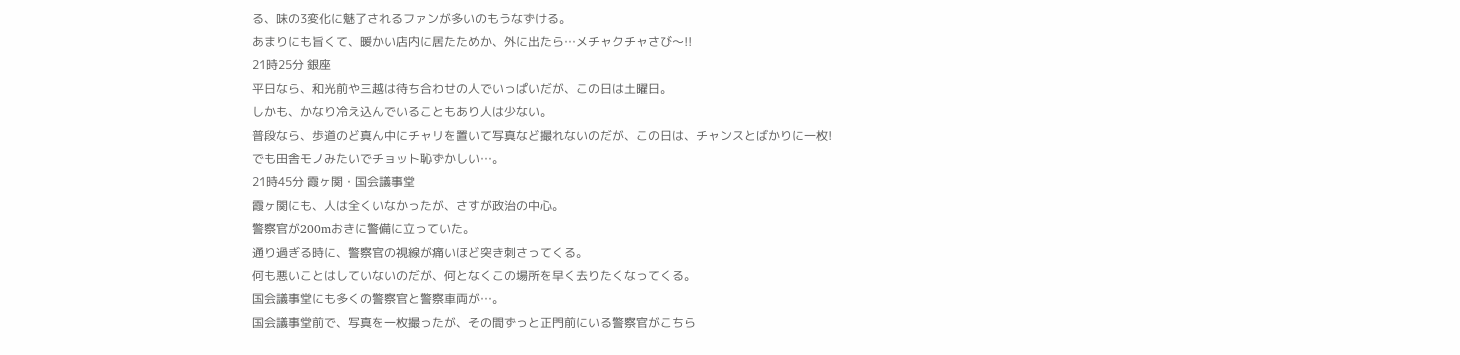る、味の3変化に魅了されるファンが多いのもうなずける。
あまりにも旨くて、暖かい店内に居たためか、外に出たら…メチャクチャさび〜!!
21時25分 銀座
平日なら、和光前や三越は待ち合わせの人でいっぱいだが、この日は土曜日。
しかも、かなり冷え込んでいることもあり人は少ない。
普段なら、歩道のど真ん中にチャリを置いて写真など撮れないのだが、この日は、チャンスとばかりに一枚!
でも田舎モノみたいでチョット恥ずかしい…。
21時45分 霞ヶ関・国会議事堂
霞ヶ関にも、人は全くいなかったが、さすが政治の中心。
警察官が200mおきに警備に立っていた。
通り過ぎる時に、警察官の視線が痛いほど突き刺さってくる。
何も悪いことはしていないのだが、何となくこの場所を早く去りたくなってくる。
国会議事堂にも多くの警察官と警察車両が…。
国会議事堂前で、写真を一枚撮ったが、その間ずっと正門前にいる警察官がこちら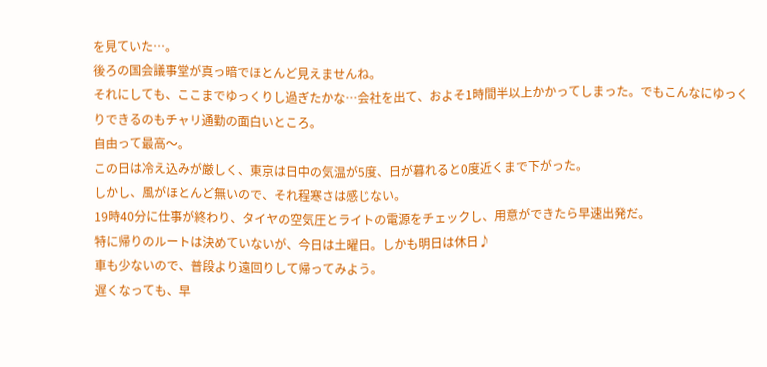を見ていた…。
後ろの国会議事堂が真っ暗でほとんど見えませんね。
それにしても、ここまでゆっくりし過ぎたかな…会社を出て、およそ1時間半以上かかってしまった。でもこんなにゆっくりできるのもチャリ通勤の面白いところ。
自由って最高〜。
この日は冷え込みが厳しく、東京は日中の気温が5度、日が暮れると0度近くまで下がった。
しかし、風がほとんど無いので、それ程寒さは感じない。
19時40分に仕事が終わり、タイヤの空気圧とライトの電源をチェックし、用意ができたら早速出発だ。
特に帰りのルートは決めていないが、今日は土曜日。しかも明日は休日♪
車も少ないので、普段より遠回りして帰ってみよう。
遅くなっても、早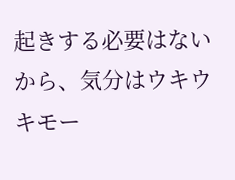起きする必要はないから、気分はウキウキモー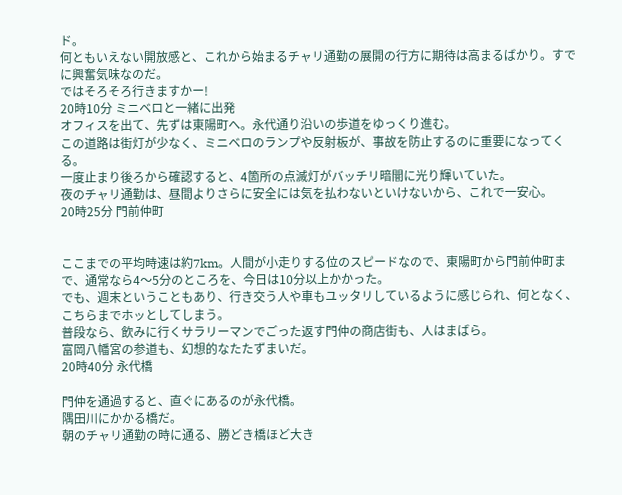ド。
何ともいえない開放感と、これから始まるチャリ通勤の展開の行方に期待は高まるばかり。すでに興奮気味なのだ。
ではそろそろ行きますかー!
20時10分 ミニベロと一緒に出発
オフィスを出て、先ずは東陽町へ。永代通り沿いの歩道をゆっくり進む。
この道路は街灯が少なく、ミニベロのランプや反射板が、事故を防止するのに重要になってくる。
一度止まり後ろから確認すると、4箇所の点滅灯がバッチリ暗闇に光り輝いていた。
夜のチャリ通勤は、昼間よりさらに安全には気を払わないといけないから、これで一安心。
20時25分 門前仲町


ここまでの平均時速は約7km。人間が小走りする位のスピードなので、東陽町から門前仲町まで、通常なら4〜5分のところを、今日は10分以上かかった。
でも、週末ということもあり、行き交う人や車もユッタリしているように感じられ、何となく、こちらまでホッとしてしまう。
普段なら、飲みに行くサラリーマンでごった返す門仲の商店街も、人はまばら。
富岡八幡宮の参道も、幻想的なたたずまいだ。
20時40分 永代橋

門仲を通過すると、直ぐにあるのが永代橋。
隅田川にかかる橋だ。
朝のチャリ通勤の時に通る、勝どき橋ほど大き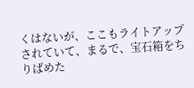くはないが、ここもライトアップされていて、まるで、宝石箱をちりばめた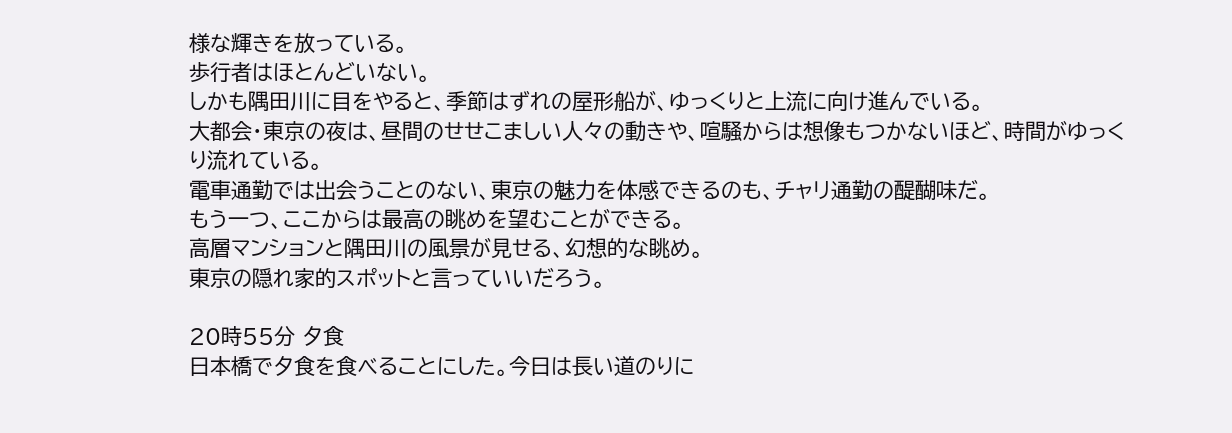様な輝きを放っている。
歩行者はほとんどいない。
しかも隅田川に目をやると、季節はずれの屋形船が、ゆっくりと上流に向け進んでいる。
大都会・東京の夜は、昼間のせせこましい人々の動きや、喧騒からは想像もつかないほど、時間がゆっくり流れている。
電車通勤では出会うことのない、東京の魅力を体感できるのも、チャリ通勤の醍醐味だ。
もう一つ、ここからは最高の眺めを望むことができる。
高層マンションと隅田川の風景が見せる、幻想的な眺め。
東京の隠れ家的スポットと言っていいだろう。

20時55分 夕食
日本橋で夕食を食べることにした。今日は長い道のりに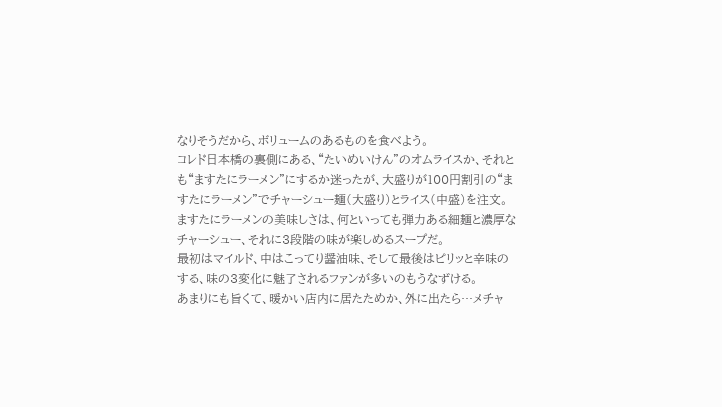なりそうだから、ボリュームのあるものを食べよう。
コレド日本橋の裏側にある、“たいめいけん”のオムライスか、それとも“ますたにラーメン”にするか迷ったが、大盛りが100円割引の“ますたにラーメン”でチャーシュー麺(大盛り)とライス(中盛)を注文。
ますたにラーメンの美味しさは、何といっても弾力ある細麺と濃厚なチャーシュー、それに3段階の味が楽しめるスープだ。
最初はマイルド、中はこってり醤油味、そして最後はピリッと辛味のする、味の3変化に魅了されるファンが多いのもうなずける。
あまりにも旨くて、暖かい店内に居たためか、外に出たら…メチャ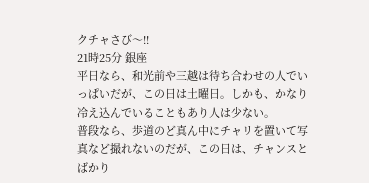クチャさび〜!!
21時25分 銀座
平日なら、和光前や三越は待ち合わせの人でいっぱいだが、この日は土曜日。しかも、かなり冷え込んでいることもあり人は少ない。
普段なら、歩道のど真ん中にチャリを置いて写真など撮れないのだが、この日は、チャンスとばかり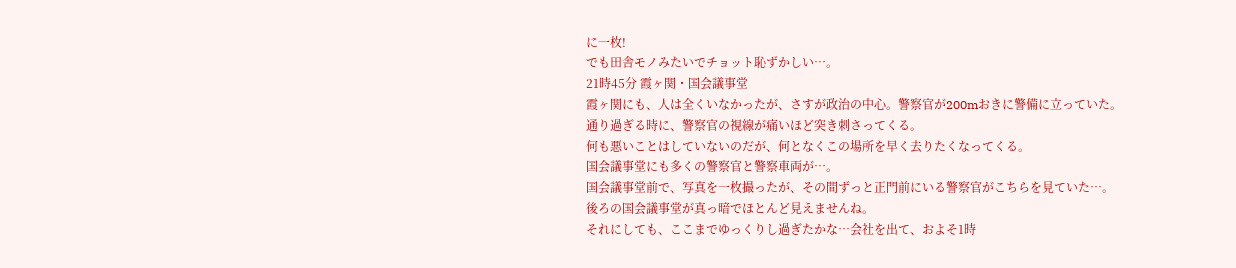に一枚!
でも田舎モノみたいでチョット恥ずかしい…。
21時45分 霞ヶ関・国会議事堂
霞ヶ関にも、人は全くいなかったが、さすが政治の中心。警察官が200mおきに警備に立っていた。
通り過ぎる時に、警察官の視線が痛いほど突き刺さってくる。
何も悪いことはしていないのだが、何となくこの場所を早く去りたくなってくる。
国会議事堂にも多くの警察官と警察車両が…。
国会議事堂前で、写真を一枚撮ったが、その間ずっと正門前にいる警察官がこちらを見ていた…。
後ろの国会議事堂が真っ暗でほとんど見えませんね。
それにしても、ここまでゆっくりし過ぎたかな…会社を出て、およそ1時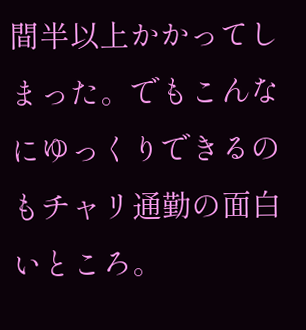間半以上かかってしまった。でもこんなにゆっくりできるのもチャリ通勤の面白いところ。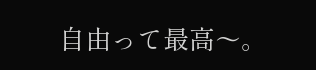自由って最高〜。